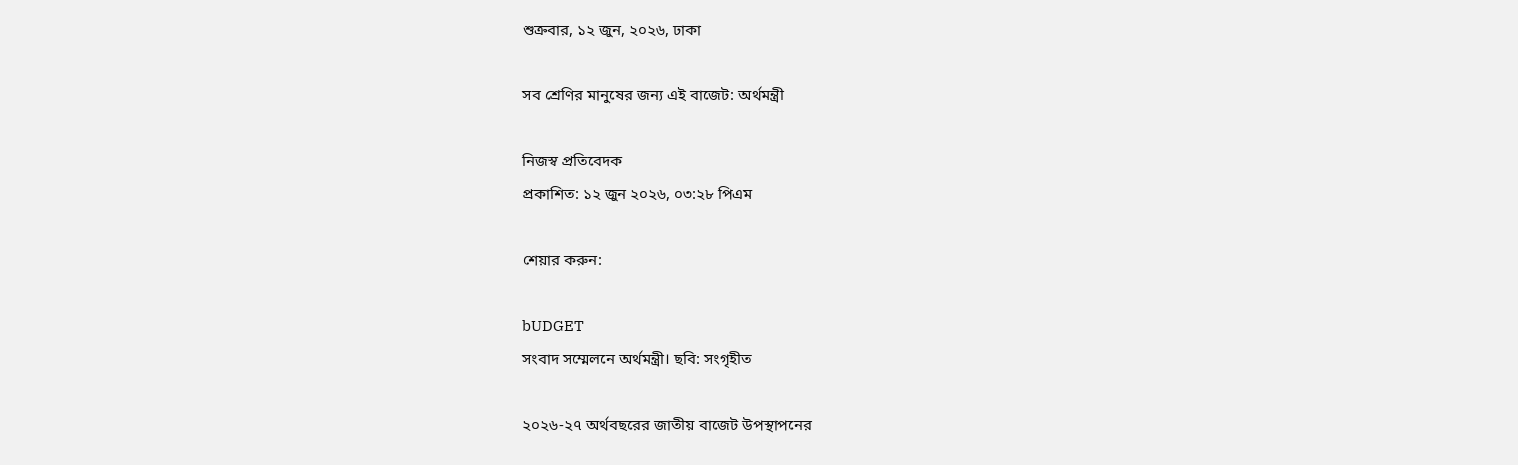শুক্রবার, ১২ জুন, ২০২৬, ঢাকা

সব শ্রেণির মানুষের জন্য এই বাজেট: অর্থমন্ত্রী

নিজস্ব প্রতিবেদক
প্রকাশিত: ১২ জুন ২০২৬, ০৩:২৮ পিএম

শেয়ার করুন:

bUDGET
সংবাদ সম্মেলনে অর্থমন্ত্রী। ছবি: সংগৃহীত

২০২৬-২৭ অর্থবছরের জাতীয় বাজেট উপস্থাপনের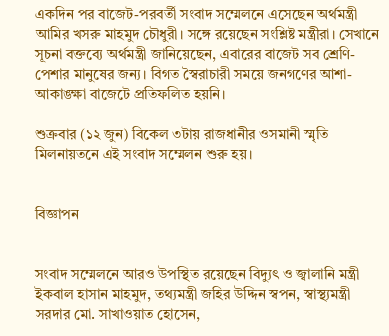একদিন পর বাজেট-পরবর্তী সংবাদ সম্মেলনে এসেছেন অর্থমন্ত্রী আমির খসরু মাহমুদ চৌধুরী। সঙ্গে রয়েছেন সংশ্লিষ্ট মন্ত্রীরা। সেখানে সূচনা বক্তব্যে অর্থমন্ত্রী জানিয়েছেন, এবারের বাজেট সব শ্রেণি-পেশার মানুষের জন্য। বিগত স্বৈরাচারী সময়ে জনগণের আশা-আকাঙ্ক্ষা বাজেটে প্রতিফলিত হয়নি।

শুক্রবার (১২ জুন) বিকেল ৩টায় রাজধানীর ওসমানী স্মৃতি মিলনায়তনে এই সংবাদ সম্মেলন শুরু হয়।


বিজ্ঞাপন


সংবাদ সম্মেলনে আরও উপস্থিত রয়েছেন বিদ্যুৎ ও জ্বালানি মন্ত্রী ইকবাল হাসান মাহমুদ, তথ্যমন্ত্রী জহির উদ্দিন স্বপন, স্বাস্থ্যমন্ত্রী সরদার মো. সাখাওয়াত হোসেন,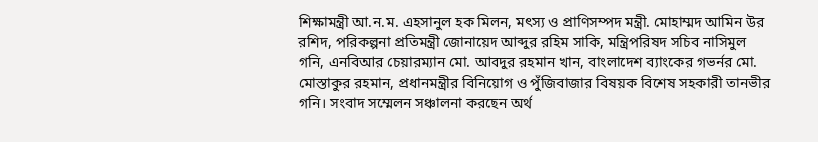শিক্ষামন্ত্রী আ.ন.ম. এহসানুল হক মিলন, মৎস্য ও প্রাণিসম্পদ মন্ত্রী. মোহাম্মদ আমিন উর রশিদ, পরিকল্পনা প্রতিমন্ত্রী জোনায়েদ আব্দুর রহিম সাকি, মন্ত্রিপরিষদ সচিব নাসিমুল গনি, এনবিআর চেয়ারম্যান মো. আবদুর রহমান খান, বাংলাদেশ ব্যাংকের গভর্নর মো. মোস্তাকুর রহমান, প্রধানমন্ত্রীর বিনিয়োগ ও পুঁজিবাজার বিষয়ক বিশেষ সহকারী তানভীর গনি। সংবাদ সম্মেলন সঞ্চালনা করছেন অর্থ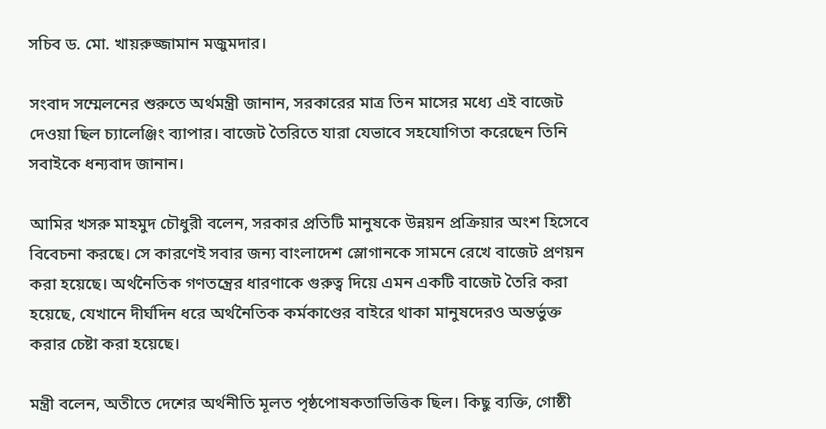সচিব ড. মো. খায়রুজ্জামান মজুমদার।

সংবাদ সম্মেলনের শুরুতে অর্থমন্ত্রী জানান, সরকারের মাত্র তিন মাসের মধ্যে এই বাজেট দেওয়া ছিল চ্যালেঞ্জিং ব্যাপার। বাজেট তৈরিতে যারা যেভাবে সহযোগিতা করেছেন তিনি সবাইকে ধন্যবাদ জানান।

আমির খসরু মাহমুদ চৌধুরী বলেন, সরকার প্রতিটি মানুষকে উন্নয়ন প্রক্রিয়ার অংশ হিসেবে বিবেচনা করছে। সে কারণেই সবার জন্য বাংলাদেশ স্লোগানকে সামনে রেখে বাজেট প্রণয়ন করা হয়েছে। অর্থনৈতিক গণতন্ত্রের ধারণাকে গুরুত্ব দিয়ে এমন একটি বাজেট তৈরি করা হয়েছে, যেখানে দীর্ঘদিন ধরে অর্থনৈতিক কর্মকাণ্ডের বাইরে থাকা মানুষদেরও অন্তর্ভুক্ত করার চেষ্টা করা হয়েছে।

মন্ত্রী বলেন, অতীতে দেশের অর্থনীতি মূলত পৃষ্ঠপোষকতাভিত্তিক ছিল। কিছু ব্যক্তি, গোষ্ঠী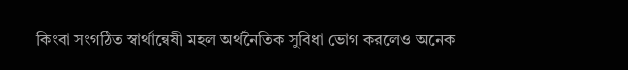কিংবা সংগঠিত স্বার্থান্বেষী মহল অর্থনৈতিক সুবিধা ভোগ করলেও অনেক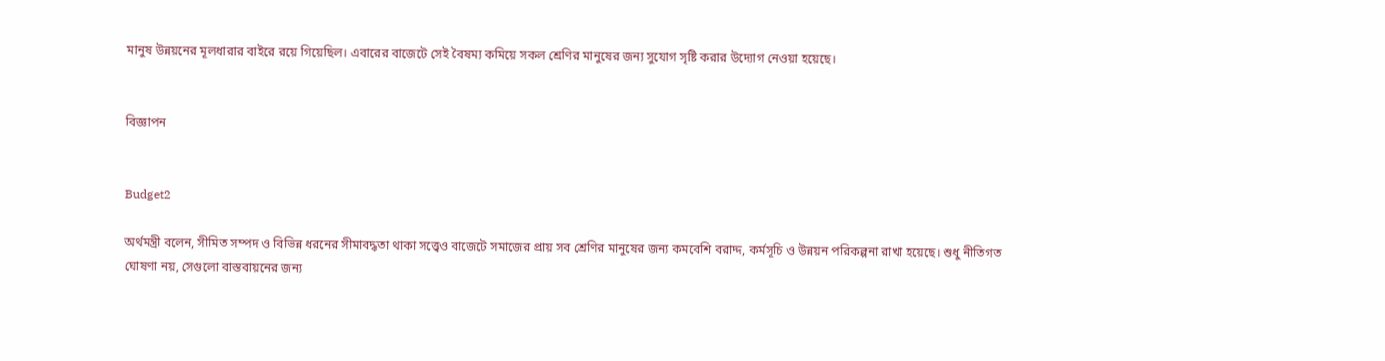মানুষ উন্নয়নের মূলধারার বাইরে রয়ে গিয়েছিল। এবারের বাজেটে সেই বৈষম্য কমিয়ে সকল শ্রেণির মানুষের জন্য সুযোগ সৃষ্টি করার উদ্যোগ নেওয়া হয়েছে।


বিজ্ঞাপন


Budget2

অর্থমন্ত্রী বলেন, সীমিত সম্পদ ও বিভিন্ন ধরনের সীমাবদ্ধতা থাকা সত্ত্বেও বাজেটে সমাজের প্রায় সব শ্রেণির মানুষের জন্য কমবেশি বরাদ্দ, কর্মসূচি ও উন্নয়ন পরিকল্পনা রাখা হয়েছে। শুধু নীতিগত ঘোষণা নয়, সেগুলো বাস্তবায়নের জন্য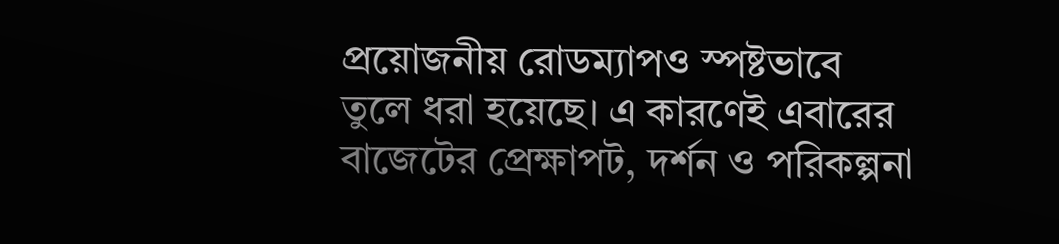প্রয়োজনীয় রোডম্যাপও স্পষ্টভাবে তুলে ধরা হয়েছে। এ কারণেই এবারের বাজেটের প্রেক্ষাপট, দর্শন ও পরিকল্পনা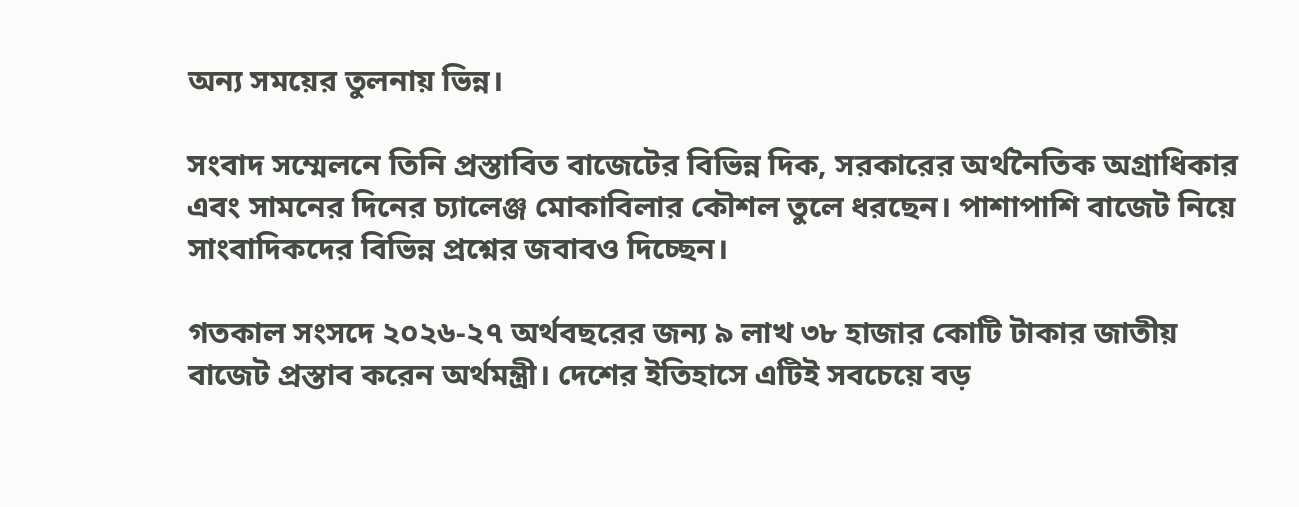অন্য সময়ের তুলনায় ভিন্ন।

সংবাদ সম্মেলনে তিনি প্রস্তাবিত বাজেটের বিভিন্ন দিক, সরকারের অর্থনৈতিক অগ্রাধিকার এবং সামনের দিনের চ্যালেঞ্জ মোকাবিলার কৌশল তুলে ধরছেন। পাশাপাশি বাজেট নিয়ে সাংবাদিকদের বিভিন্ন প্রশ্নের জবাবও দিচ্ছেন।

গতকাল সংসদে ২০২৬-২৭ অর্থবছরের জন্য ৯ লাখ ৩৮ হাজার কোটি টাকার জাতীয় বাজেট প্রস্তাব করেন অর্থমন্ত্রী। দেশের ইতিহাসে এটিই সবচেয়ে বড়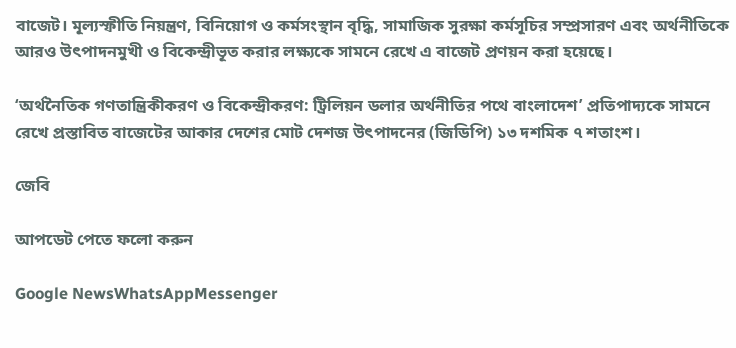বাজেট। মূল্যস্ফীতি নিয়ন্ত্রণ, বিনিয়োগ ও কর্মসংস্থান বৃদ্ধি, সামাজিক সুরক্ষা কর্মসূচির সম্প্রসারণ এবং অর্থনীতিকে আরও উৎপাদনমুখী ও বিকেন্দ্রীভূত করার লক্ষ্যকে সামনে রেখে এ বাজেট প্রণয়ন করা হয়েছে।

‘অর্থনৈতিক গণতান্ত্রিকীকরণ ও বিকেন্দ্রীকরণ: ট্রিলিয়ন ডলার অর্থনীতির পথে বাংলাদেশ’ প্রতিপাদ্যকে সামনে রেখে প্রস্তাবিত বাজেটের আকার দেশের মোট দেশজ উৎপাদনের (জিডিপি) ১৩ দশমিক ৭ শতাংশ।

জেবি

আপডেট পেতে ফলো করুন

Google NewsWhatsAppMessenger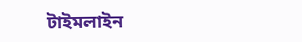টাইমলাইন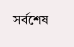সর্বশেষ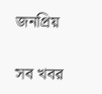জনপ্রিয়

সব খবর